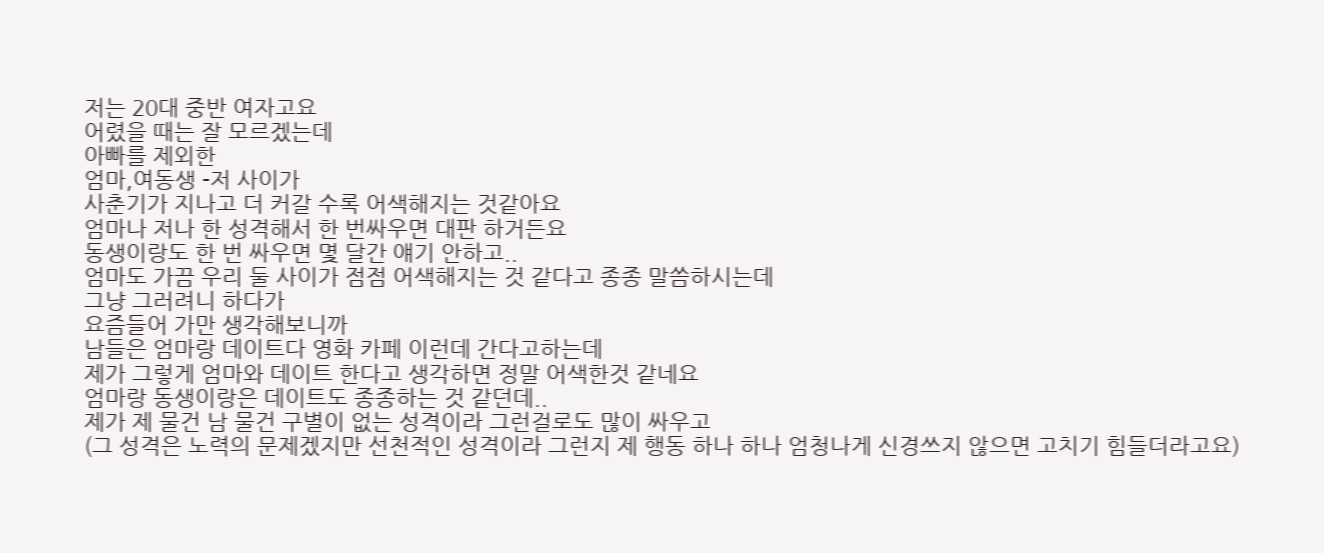저는 20대 중반 여자고요
어렸을 때는 잘 모르겠는데
아빠를 제외한
엄마,여동생 -저 사이가
사춘기가 지나고 더 커갈 수록 어색해지는 것같아요
엄마나 저나 한 성격해서 한 번싸우면 대판 하거든요
동생이랑도 한 번 싸우면 몇 달간 얘기 안하고..
엄마도 가끔 우리 둘 사이가 점점 어색해지는 것 같다고 종종 말씀하시는데
그냥 그러려니 하다가
요즘들어 가만 생각해보니까
남들은 엄마랑 데이트다 영화 카페 이런데 간다고하는데
제가 그렇게 엄마와 데이트 한다고 생각하면 정말 어색한것 같네요
엄마랑 동생이랑은 데이트도 종종하는 것 같던데..
제가 제 물건 남 물건 구별이 없는 성격이라 그런걸로도 많이 싸우고
(그 성격은 노력의 문제겠지만 선천적인 성격이라 그런지 제 행동 하나 하나 엄청나게 신경쓰지 않으면 고치기 힘들더라고요)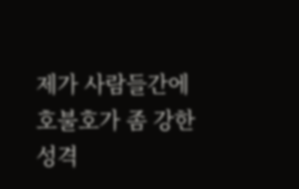제가 사람들간에 호불호가 좀 강한 성격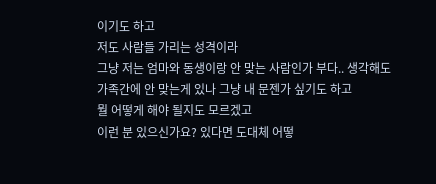이기도 하고
저도 사람들 가리는 성격이라
그냥 저는 엄마와 동생이랑 안 맞는 사람인가 부다.. 생각해도
가족간에 안 맞는게 있나 그냥 내 문젠가 싶기도 하고
뭘 어떻게 해야 될지도 모르겠고
이런 분 있으신가요? 있다면 도대체 어떻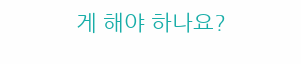게 해야 하나요?